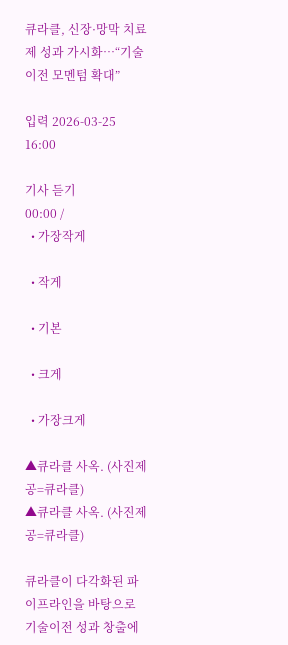큐라클, 신장·망막 치료제 성과 가시화…“기술이전 모멘텀 확대”

입력 2026-03-25 16:00

기사 듣기
00:00 /
  • 가장작게

  • 작게

  • 기본

  • 크게

  • 가장크게

▲큐라클 사옥. (사진제공=큐라클)
▲큐라클 사옥. (사진제공=큐라클)

큐라클이 다각화된 파이프라인을 바탕으로 기술이전 성과 창출에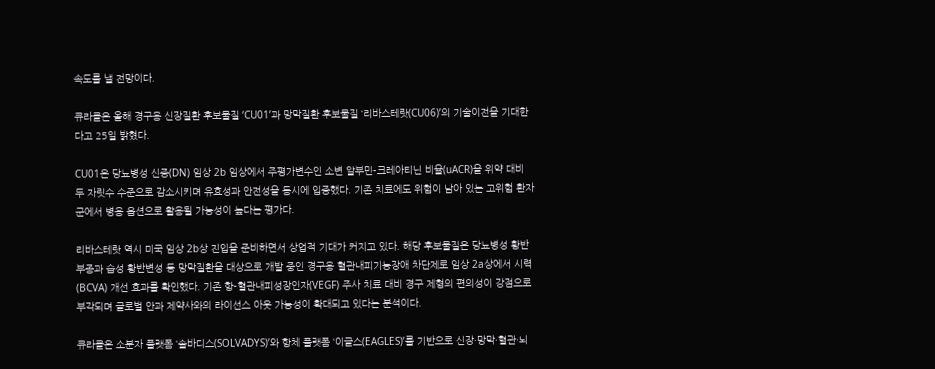속도를 낼 전망이다.

큐라클은 올해 경구용 신장질환 후보물질 ‘CU01’과 망막질환 후보물질 ‘리바스테랏(CU06)’의 기술이전을 기대한다고 25일 밝혔다.

CU01은 당뇨병성 신증(DN) 임상 2b 임상에서 주평가변수인 소변 알부민-크레아티닌 비율(uACR)을 위약 대비 두 자릿수 수준으로 감소시키며 유효성과 안전성을 동시에 입증했다. 기존 치료에도 위험이 남아 있는 고위험 환자군에서 병용 옵션으로 활용될 가능성이 높다는 평가다.

리바스테랏 역시 미국 임상 2b상 진입을 준비하면서 상업적 기대가 커지고 있다. 해당 후보물질은 당뇨병성 황반부종과 습성 황반변성 등 망막질환을 대상으로 개발 중인 경구용 혈관내피기능장애 차단제로 임상 2a상에서 시력(BCVA) 개선 효과를 확인했다. 기존 항-혈관내피성장인자(VEGF) 주사 치료 대비 경구 제형의 편의성이 강점으로 부각되며 글로벌 안과 제약사와의 라이선스 아웃 가능성이 확대되고 있다는 분석이다.

큐라클은 소분자 플랫폼 ‘솔바디스(SOLVADYS)’와 항체 플랫폼 ‘이글스(EAGLES)’를 기반으로 신장·망막·혈관·뇌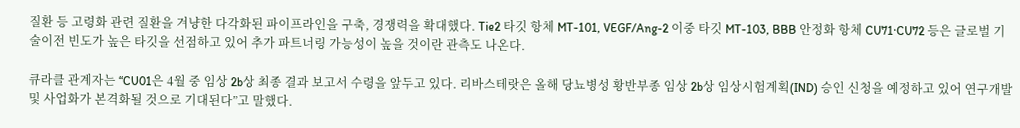질환 등 고령화 관련 질환을 겨냥한 다각화된 파이프라인을 구축, 경쟁력을 확대했다. Tie2 타깃 항체 MT-101, VEGF/Ang-2 이중 타깃 MT-103, BBB 안정화 항체 CU71·CU72 등은 글로벌 기술이전 빈도가 높은 타깃을 선점하고 있어 추가 파트너링 가능성이 높을 것이란 관측도 나온다.

큐라클 관계자는 “CU01은 4월 중 임상 2b상 최종 결과 보고서 수령을 앞두고 있다. 리바스테랏은 올해 당뇨병성 황반부종 임상 2b상 임상시험계획(IND) 승인 신청을 예정하고 있어 연구개발 및 사업화가 본격화될 것으로 기대된다”고 말했다.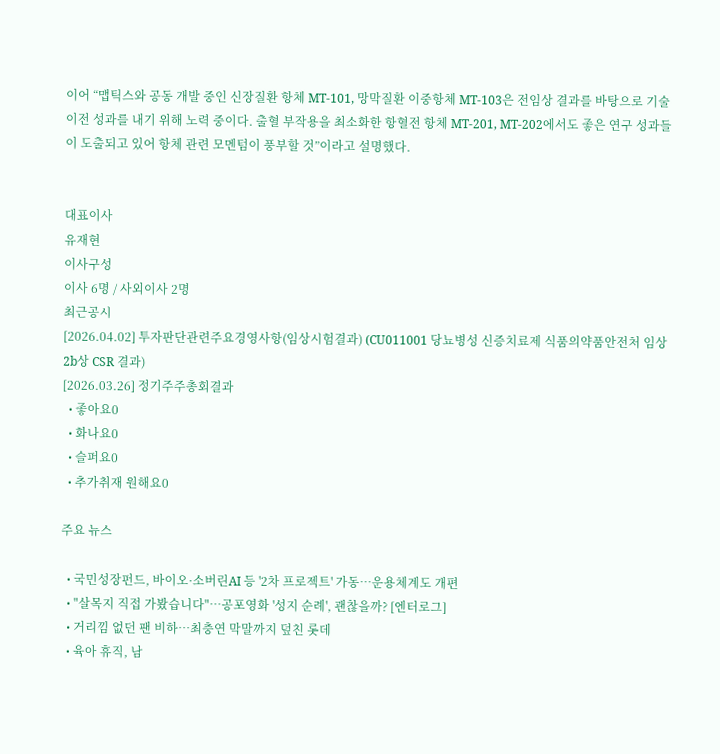이어 “맵틱스와 공동 개발 중인 신장질환 항체 MT-101, 망막질환 이중항체 MT-103은 전임상 결과를 바탕으로 기술이전 성과를 내기 위해 노력 중이다. 출혈 부작용을 최소화한 항혈전 항체 MT-201, MT-202에서도 좋은 연구 성과들이 도출되고 있어 항체 관련 모멘텀이 풍부할 것”이라고 설명했다.


대표이사
유재현
이사구성
이사 6명 / 사외이사 2명
최근공시
[2026.04.02] 투자판단관련주요경영사항(임상시험결과) (CU011001 당뇨병성 신증치료제 식품의약품안전처 임상 2b상 CSR 결과)
[2026.03.26] 정기주주총회결과
  • 좋아요0
  • 화나요0
  • 슬퍼요0
  • 추가취재 원해요0

주요 뉴스

  • 국민성장펀드, 바이오·소버린AI 등 '2차 프로젝트' 가동…운용체계도 개편
  • "살목지 직접 가봤습니다"⋯공포영화 '성지 순례', 괜찮을까? [엔터로그]
  • 거리낌 없던 팬 비하…최충연 막말까지 덮친 롯데
  • 육아 휴직, 남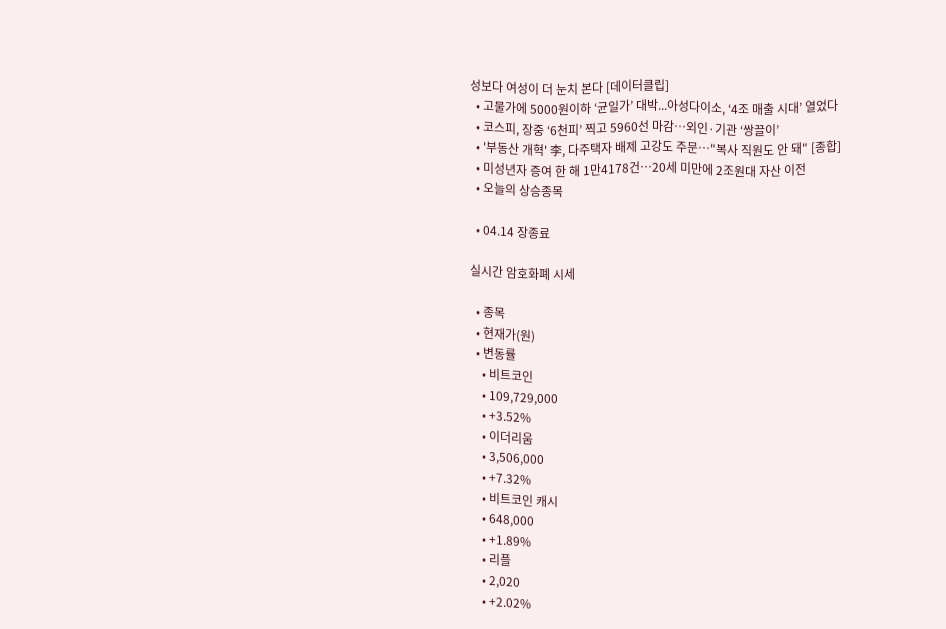성보다 여성이 더 눈치 본다 [데이터클립]
  • 고물가에 5000원이하 ‘균일가’ 대박...아성다이소, ‘4조 매출 시대’ 열었다
  • 코스피, 장중 ‘6천피’ 찍고 5960선 마감…외인·기관 ‘쌍끌이’
  • '부동산 개혁' 李, 다주택자 배제 고강도 주문…"복사 직원도 안 돼" [종합]
  • 미성년자 증여 한 해 1만4178건…20세 미만에 2조원대 자산 이전
  • 오늘의 상승종목

  • 04.14 장종료

실시간 암호화폐 시세

  • 종목
  • 현재가(원)
  • 변동률
    • 비트코인
    • 109,729,000
    • +3.52%
    • 이더리움
    • 3,506,000
    • +7.32%
    • 비트코인 캐시
    • 648,000
    • +1.89%
    • 리플
    • 2,020
    • +2.02%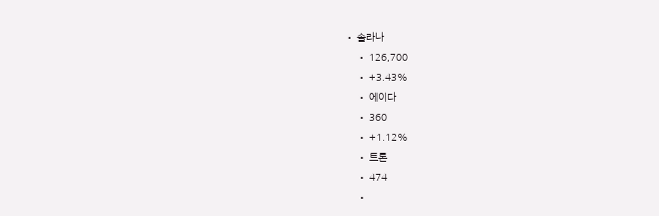• 솔라나
    • 126,700
    • +3.43%
    • 에이다
    • 360
    • +1.12%
    • 트론
    • 474
    •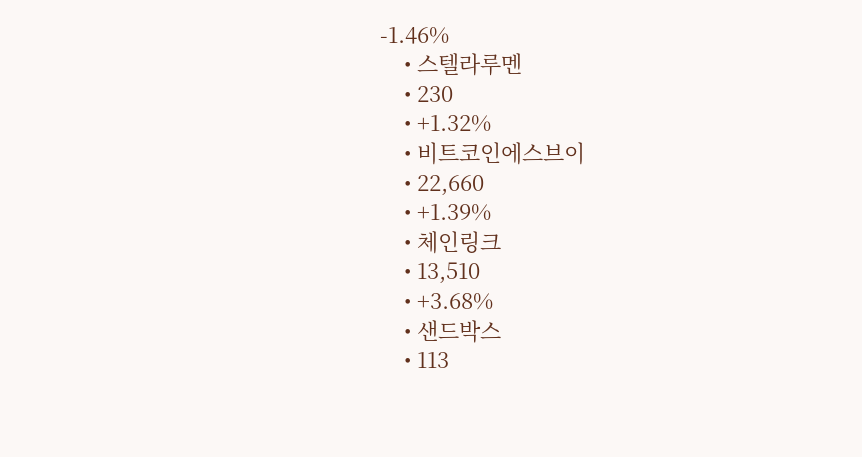-1.46%
    • 스텔라루멘
    • 230
    • +1.32%
    • 비트코인에스브이
    • 22,660
    • +1.39%
    • 체인링크
    • 13,510
    • +3.68%
    • 샌드박스
    • 113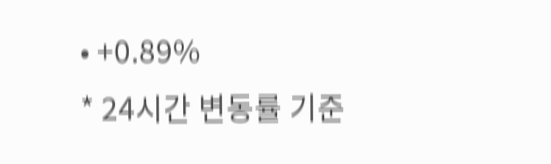• +0.89%
* 24시간 변동률 기준